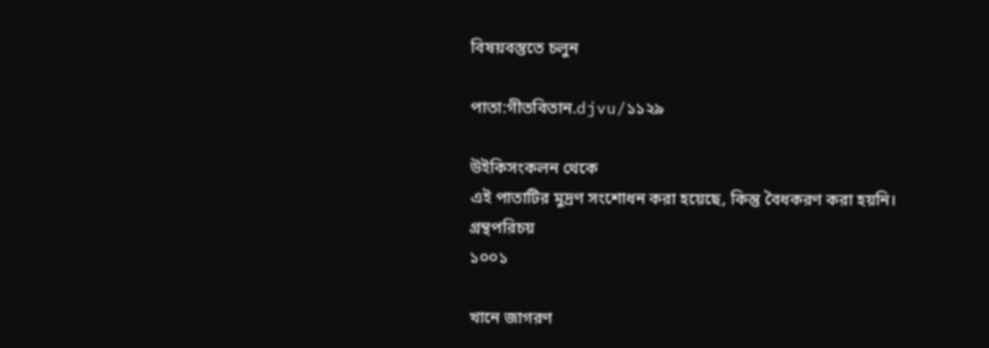বিষয়বস্তুতে চলুন

পাতা:গীতবিতান.djvu/১১২৯

উইকিসংকলন থেকে
এই পাতাটির মুদ্রণ সংশোধন করা হয়েছে, কিন্তু বৈধকরণ করা হয়নি।
গ্রন্থপরিচয়
১০০১

খানে জাগরণ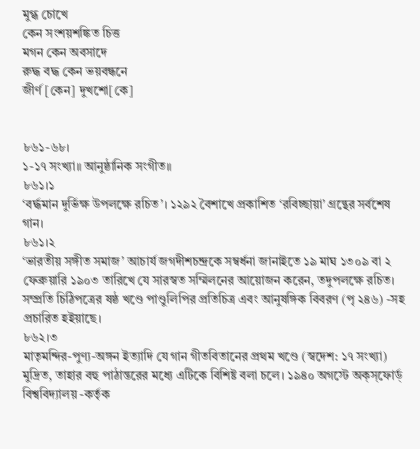মুগ্ধ চোখে
কেন সংশয়শঙ্কিত চিত্ত
মগন কেন অবসাদে
রুদ্ধ বদ্ধ কেন ভয়বন্ধনে
জীর্ণ [কেন] দুখশো[কে]


৮৬১-৬৮।
১-১৭ সংখ্যা॥ আনুষ্ঠানিক সংগীত॥
৮৬১।১
‘বর্দ্ধমান দুর্ভিক্ষ উপলক্ষে রচিত’। ১২৯২ বৈশাখে প্রকাশিত ‘রবিচ্ছায়া’ গ্রন্থের সর্বশেষ গান।
৮৬১।২
‘ভারতীয় সঙ্গীত সমাজ’ আচার্য জগদীশচন্দ্রকে সম্বর্ধনা জানাইতে ১৯ মাঘ ১৩০৯ বা ২ ফেব্রুয়ারি ১৯০৩ তারিখে যে সারস্বত সম্মিলনের আয়োজন করেন, তদুপলক্ষে রচিত। সম্প্রতি চিঠিপত্রের ষষ্ঠ খণ্ডে পাণ্ডুলিপির প্রতিচিত্র এবং আনুষঙ্গিক বিবরণ (পৃ ২৪৬) -সহ প্রচারিত হইয়াছে।
৮৬২।৩
মাতৃমন্দির-পুণ্য-অঙ্গন ইত্যাদি যে গান গীতবিতানের প্রথম খণ্ডে (স্বদেশ: ১৭ সংখ্যা) মুদ্রিত, তাহার বহু পাঠান্তরের মধ্যে এটিকে বিশিষ্ট বলা চলে। ১৯৪০ অগস্টে অক্‌স্‌ফোর্ড্ বিশ্ববিদ্যালয় -কর্তৃক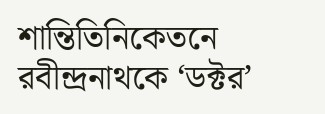শান্তিতিনিকেতনে রবীন্দ্রনাথকে ‘ডক্টর’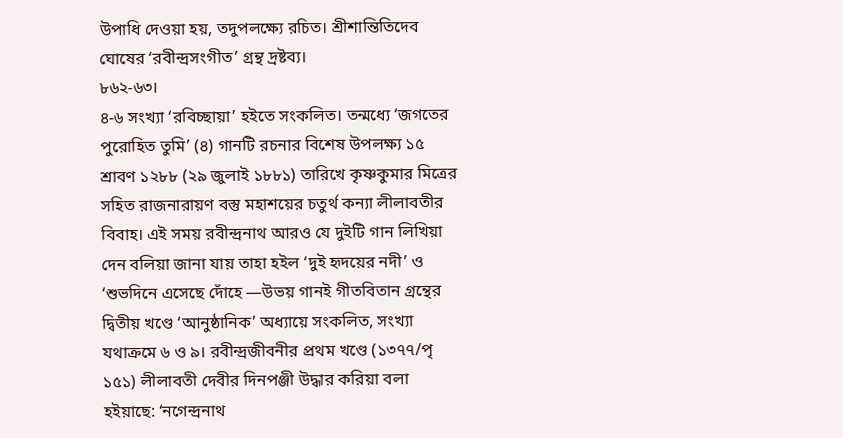উপাধি দেওয়া হয়, তদুপলক্ষ্যে রচিত। শ্রীশান্তিতিদেব ঘোষের ‘রবীন্দ্রসংগীত’ গ্রন্থ দ্রষ্টব্য।
৮৬২-৬৩।
৪-৬ সংখ্যা ‘রবিচ্ছায়া’ হইতে সংকলিত। তন্মধ্যে ‘জগতের পুরোহিত তুমি’ (৪) গানটি রচনার বিশেষ উপলক্ষ্য ১৫ শ্রাবণ ১২৮৮ (২৯ জুলাই ১৮৮১) তারিখে কৃষ্ণকুমার মিত্রের সহিত রাজনারায়ণ বস্তু মহাশয়ের চতুর্থ কন্যা লীলাবতীর বিবাহ। এই সময় রবীন্দ্রনাথ আরও যে দুইটি গান লিখিয়া দেন বলিয়া জানা যায় তাহা হইল ‘দুই হৃদয়ের নদী’ ও ‘শুভদিনে এসেছে দোঁহে —উভয় গানই গীতবিতান গ্রন্থের দ্বিতীয় খণ্ডে ‘আনুষ্ঠানিক’ অধ্যায়ে সংকলিত, সংখ্যা যথাক্রমে ৬ ও ৯। রবীন্দ্রজীবনীর প্রথম খণ্ডে (১৩৭৭/পৃ ১৫১) লীলাবতী দেবীর দিনপঞ্জী উদ্ধার করিয়া বলা হইয়াছে: ‘নগেন্দ্রনাথ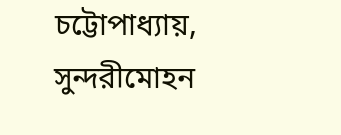চট্টোপাধ্যায়, সুন্দরীমোহন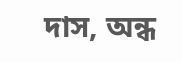দাস, অন্ধ